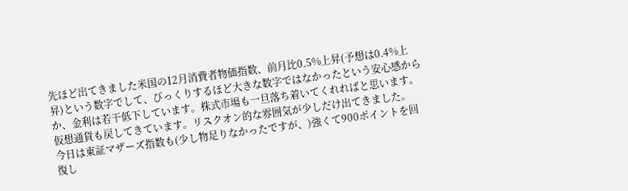先ほど出てきました米国の12月消費者物価指数、前月比0.5%上昇(予想は0.4%上昇)という数字でして、びっくりするほど大きな数字ではなかったという安心感からか、金利は若干低下しています。株式市場も一旦落ち着いてくれればと思います。
仮想通貨も戻してきています。リスクオン的な雰囲気が少しだけ出てきました。
今日は東証マザーズ指数も(少し物足りなかったですが、)強くて900ポイントを回復し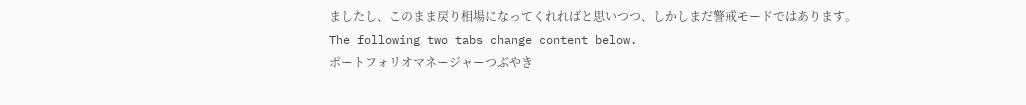ましたし、このまま戻り相場になってくれればと思いつつ、しかしまだ警戒モードではあります。
The following two tabs change content below.
ポートフォリオマネージャーつぶやき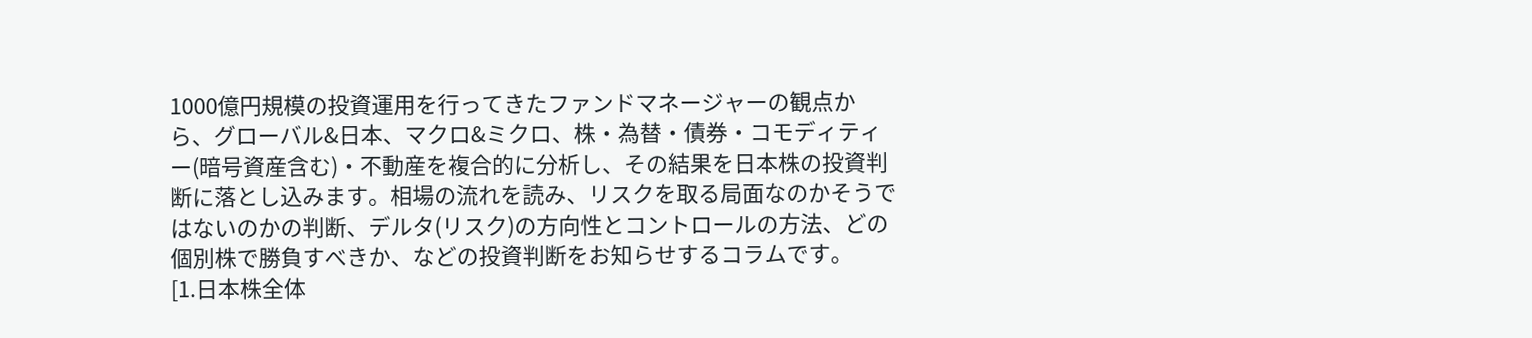1000億円規模の投資運用を行ってきたファンドマネージャーの観点から、グローバル&日本、マクロ&ミクロ、株・為替・債券・コモディティー(暗号資産含む)・不動産を複合的に分析し、その結果を日本株の投資判断に落とし込みます。相場の流れを読み、リスクを取る局面なのかそうではないのかの判断、デルタ(リスク)の方向性とコントロールの方法、どの個別株で勝負すべきか、などの投資判断をお知らせするコラムです。
[1.日本株全体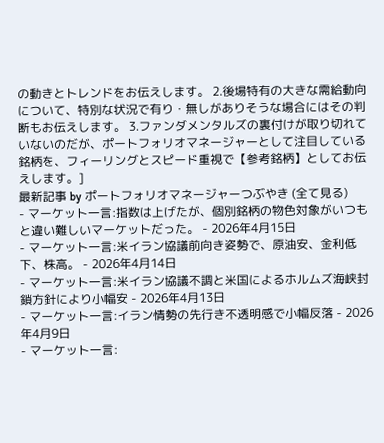の動きとトレンドをお伝えします。 2.後場特有の大きな需給動向について、特別な状況で有り・無しがありそうな場合にはその判断もお伝えします。 3.ファンダメンタルズの裏付けが取り切れていないのだが、ポートフォリオマネージャーとして注目している銘柄を、フィーリングとスピード重視で【参考銘柄】としてお伝えします。]
最新記事 by ポートフォリオマネージャーつぶやき (全て見る)
- マーケット一言:指数は上げたが、個別銘柄の物色対象がいつもと違い難しいマーケットだった。 - 2026年4月15日
- マーケット一言:米イラン協議前向き姿勢で、原油安、金利低下、株高。 - 2026年4月14日
- マーケット一言:米イラン協議不調と米国によるホルムズ海峡封鎖方針により小幅安 - 2026年4月13日
- マーケット一言:イラン情勢の先行き不透明感で小幅反落 - 2026年4月9日
- マーケット一言: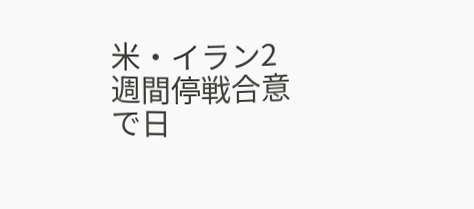米・イラン2週間停戦合意で日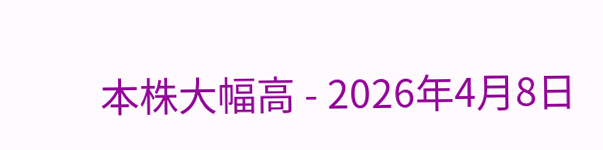本株大幅高 - 2026年4月8日